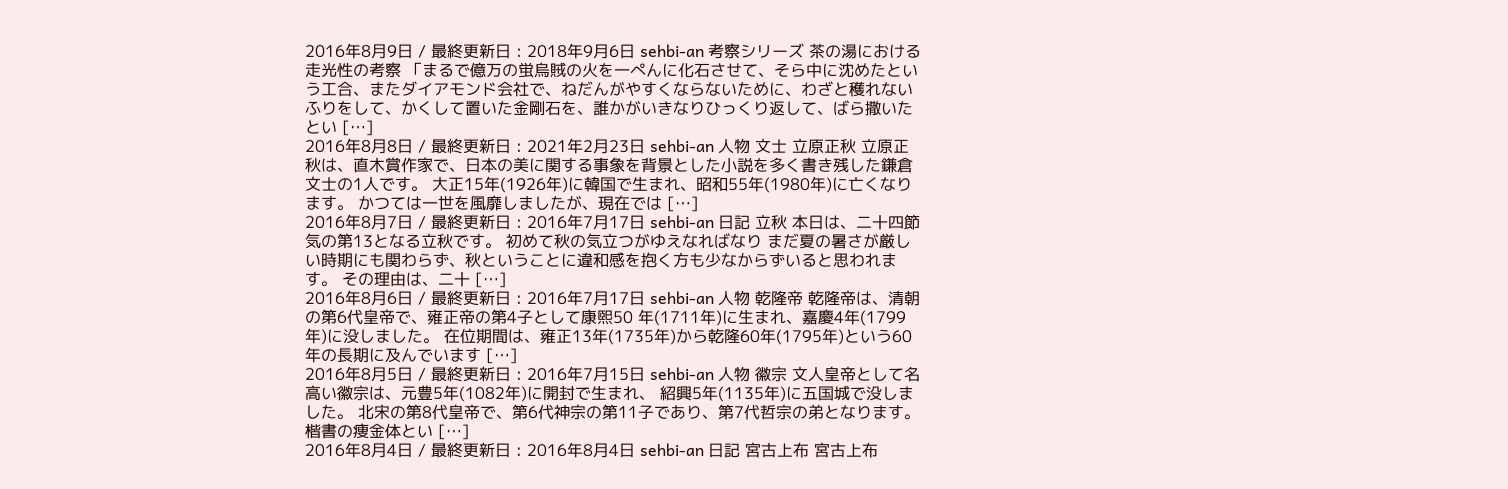2016年8月9日 / 最終更新日 : 2018年9月6日 sehbi-an 考察シリーズ 茶の湯における走光性の考察 「まるで億万の蛍烏賊の火を一ぺんに化石させて、そら中に沈めたという工合、またダイアモンド会社で、ねだんがやすくならないために、わざと穫れないふりをして、かくして置いた金剛石を、誰かがいきなりひっくり返して、ばら撒いたとい […]
2016年8月8日 / 最終更新日 : 2021年2月23日 sehbi-an 人物 文士 立原正秋 立原正秋は、直木賞作家で、日本の美に関する事象を背景とした小説を多く書き残した鎌倉文士の1人です。 大正15年(1926年)に韓国で生まれ、昭和55年(1980年)に亡くなります。 かつては一世を風靡しましたが、現在では […]
2016年8月7日 / 最終更新日 : 2016年7月17日 sehbi-an 日記 立秋 本日は、二十四節気の第13となる立秋です。 初めて秋の気立つがゆえなればなり まだ夏の暑さが厳しい時期にも関わらず、秋ということに違和感を抱く方も少なからずいると思われます。 その理由は、二十 […]
2016年8月6日 / 最終更新日 : 2016年7月17日 sehbi-an 人物 乾隆帝 乾隆帝は、清朝の第6代皇帝で、雍正帝の第4子として康煕50 年(1711年)に生まれ、嘉慶4年(1799年)に没しました。 在位期間は、雍正13年(1735年)から乾隆60年(1795年)という60年の長期に及んでいます […]
2016年8月5日 / 最終更新日 : 2016年7月15日 sehbi-an 人物 徽宗 文人皇帝として名高い徽宗は、元豊5年(1082年)に開封で生まれ、 紹興5年(1135年)に五国城で没しました。 北宋の第8代皇帝で、第6代神宗の第11子であり、第7代哲宗の弟となります。 楷書の痩金体とい […]
2016年8月4日 / 最終更新日 : 2016年8月4日 sehbi-an 日記 宮古上布 宮古上布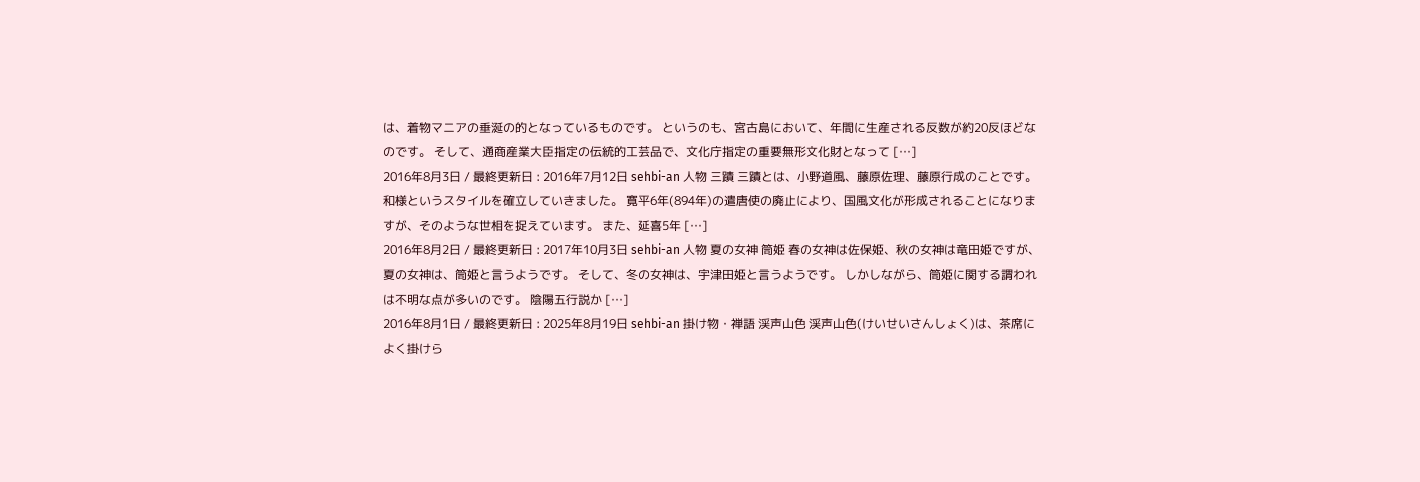は、着物マニアの垂涎の的となっているものです。 というのも、宮古島において、年間に生産される反数が約20反ほどなのです。 そして、通商産業大臣指定の伝統的工芸品で、文化庁指定の重要無形文化財となって […]
2016年8月3日 / 最終更新日 : 2016年7月12日 sehbi-an 人物 三蹟 三蹟とは、小野道風、藤原佐理、藤原行成のことです。 和様というスタイルを確立していきました。 寛平6年(894年)の遣唐使の廃止により、国風文化が形成されることになりますが、そのような世相を捉えています。 また、延喜5年 […]
2016年8月2日 / 最終更新日 : 2017年10月3日 sehbi-an 人物 夏の女神 筒姫 春の女神は佐保姫、秋の女神は竜田姫ですが、夏の女神は、筒姫と言うようです。 そして、冬の女神は、宇津田姫と言うようです。 しかしながら、筒姫に関する謂われは不明な点が多いのです。 陰陽五行説か […]
2016年8月1日 / 最終更新日 : 2025年8月19日 sehbi-an 掛け物・禅語 渓声山色 渓声山色(けいせいさんしょく)は、茶席によく掛けら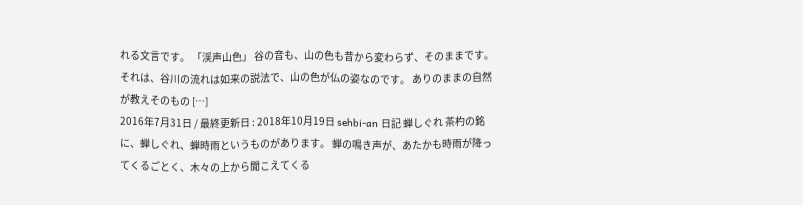れる文言です。 「渓声山色」 谷の音も、山の色も昔から変わらず、そのままです。 それは、谷川の流れは如来の説法で、山の色が仏の姿なのです。 ありのままの自然が教えそのもの […]
2016年7月31日 / 最終更新日 : 2018年10月19日 sehbi-an 日記 蝉しぐれ 茶杓の銘に、蝉しぐれ、蝉時雨というものがあります。 蝉の鳴き声が、あたかも時雨が降ってくるごとく、木々の上から聞こえてくる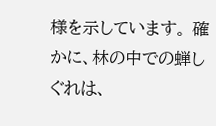様を示しています。 確かに、林の中での蝉しぐれは、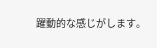躍動的な感じがします。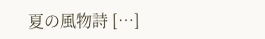夏の風物詩 […]